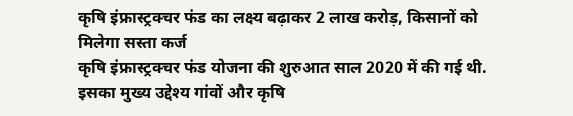कृषि इंफ्रास्ट्रक्चर फंड का लक्ष्य बढ़ाकर 2 लाख करोड़, किसानों को मिलेगा सस्ता कर्ज
कृषि इंफ्रास्ट्रक्चर फंड योजना की शुरुआत साल 2020 में की गई थी. इसका मुख्य उद्देश्य गांवों और कृषि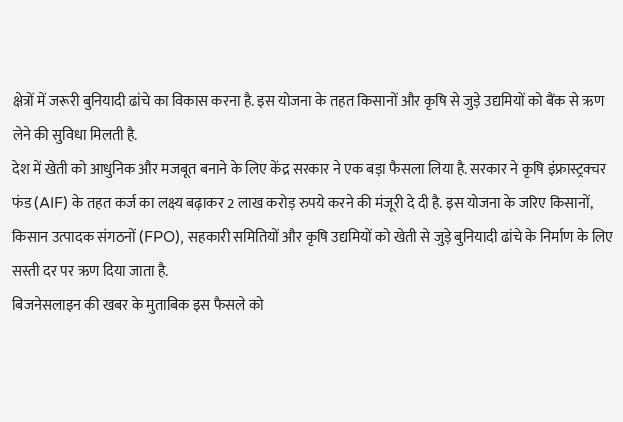क्षेत्रों में जरूरी बुनियादी ढांचे का विकास करना है. इस योजना के तहत किसानों और कृषि से जुड़े उद्यमियों को बैंक से ऋण लेने की सुविधा मिलती है.
देश में खेती को आधुनिक और मजबूत बनाने के लिए केंद्र सरकार ने एक बड़ा फैसला लिया है. सरकार ने कृषि इंफ्रास्ट्रक्चर फंड (AIF) के तहत कर्ज का लक्ष्य बढ़ाकर 2 लाख करोड़ रुपये करने की मंजूरी दे दी है. इस योजना के जरिए किसानों, किसान उत्पादक संगठनों (FPO), सहकारी समितियों और कृषि उद्यमियों को खेती से जुड़े बुनियादी ढांचे के निर्माण के लिए सस्ती दर पर ऋण दिया जाता है.
बिजनेसलाइन की खबर के मुताबिक इस फैसले को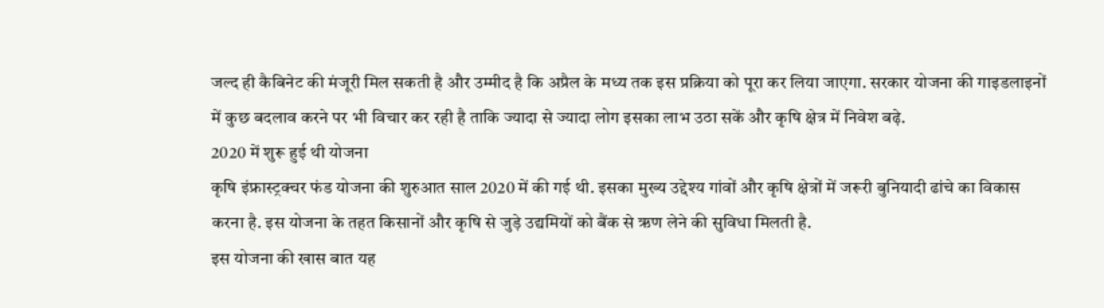जल्द ही कैबिनेट की मंजूरी मिल सकती है और उम्मीद है कि अप्रैल के मध्य तक इस प्रक्रिया को पूरा कर लिया जाएगा. सरकार योजना की गाइडलाइनों में कुछ बदलाव करने पर भी विचार कर रही है ताकि ज्यादा से ज्यादा लोग इसका लाभ उठा सकें और कृषि क्षेत्र में निवेश बढ़े.
2020 में शुरू हुई थी योजना
कृषि इंफ्रास्ट्रक्चर फंड योजना की शुरुआत साल 2020 में की गई थी. इसका मुख्य उद्देश्य गांवों और कृषि क्षेत्रों में जरूरी बुनियादी ढांचे का विकास करना है. इस योजना के तहत किसानों और कृषि से जुड़े उद्यमियों को बैंक से ऋण लेने की सुविधा मिलती है.
इस योजना की खास बात यह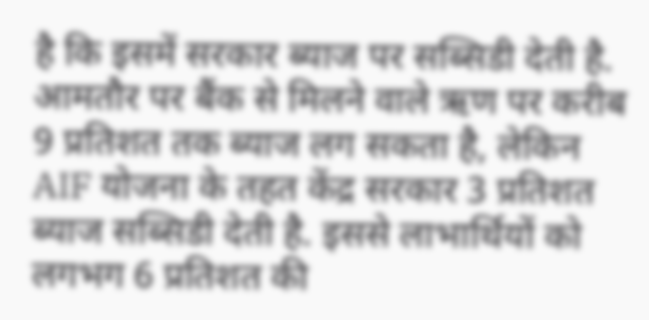है कि इसमें सरकार ब्याज पर सब्सिडी देती है. आमतौर पर बैंक से मिलने वाले ऋण पर करीब 9 प्रतिशत तक ब्याज लग सकता है, लेकिन AIF योजना के तहत केंद्र सरकार 3 प्रतिशत ब्याज सब्सिडी देती है. इससे लाभार्थियों को लगभग 6 प्रतिशत की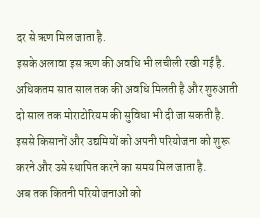दर से ऋण मिल जाता है.
इसके अलावा इस ऋण की अवधि भी लचीली रखी गई है. अधिकतम सात साल तक की अवधि मिलती है और शुरुआती दो साल तक मोराटोरियम की सुविधा भी दी जा सकती है. इससे किसानों और उद्यमियों को अपनी परियोजना को शुरू करने और उसे स्थापित करने का समय मिल जाता है.
अब तक कितनी परियोजनाओं को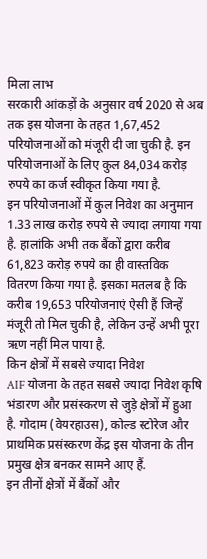मिला लाभ
सरकारी आंकड़ों के अनुसार वर्ष 2020 से अब तक इस योजना के तहत 1,67,452 परियोजनाओं को मंजूरी दी जा चुकी है. इन परियोजनाओं के लिए कुल 84,034 करोड़ रुपये का कर्ज स्वीकृत किया गया है.
इन परियोजनाओं में कुल निवेश का अनुमान 1.33 लाख करोड़ रुपये से ज्यादा लगाया गया है. हालांकि अभी तक बैंकों द्वारा करीब 61,823 करोड़ रुपये का ही वास्तविक वितरण किया गया है. इसका मतलब है कि करीब 19,653 परियोजनाएं ऐसी हैं जिन्हें मंजूरी तो मिल चुकी है, लेकिन उन्हें अभी पूरा ऋण नहीं मिल पाया है.
किन क्षेत्रों में सबसे ज्यादा निवेश
AIF योजना के तहत सबसे ज्यादा निवेश कृषि भंडारण और प्रसंस्करण से जुड़े क्षेत्रों में हुआ है. गोदाम (वेयरहाउस), कोल्ड स्टोरेज और प्राथमिक प्रसंस्करण केंद्र इस योजना के तीन प्रमुख क्षेत्र बनकर सामने आए हैं.
इन तीनों क्षेत्रों में बैंकों और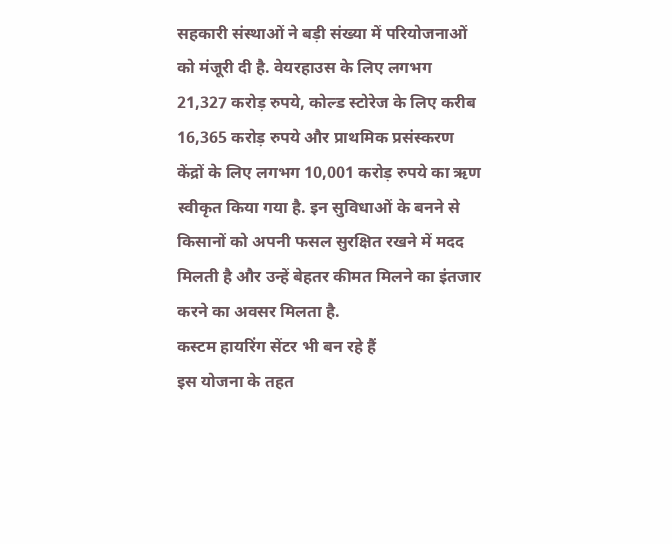सहकारी संस्थाओं ने बड़ी संख्या में परियोजनाओं को मंजूरी दी है. वेयरहाउस के लिए लगभग 21,327 करोड़ रुपये, कोल्ड स्टोरेज के लिए करीब 16,365 करोड़ रुपये और प्राथमिक प्रसंस्करण केंद्रों के लिए लगभग 10,001 करोड़ रुपये का ऋण स्वीकृत किया गया है. इन सुविधाओं के बनने से किसानों को अपनी फसल सुरक्षित रखने में मदद मिलती है और उन्हें बेहतर कीमत मिलने का इंतजार करने का अवसर मिलता है.
कस्टम हायरिंग सेंटर भी बन रहे हैं
इस योजना के तहत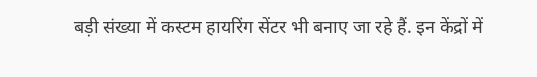बड़ी संख्या में कस्टम हायरिंग सेंटर भी बनाए जा रहे हैं. इन केंद्रों में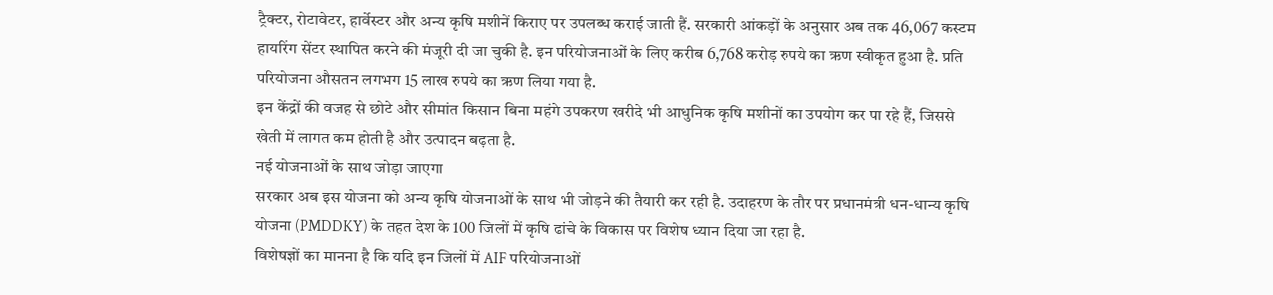ट्रैक्टर, रोटावेटर, हार्वेस्टर और अन्य कृषि मशीनें किराए पर उपलब्ध कराई जाती हैं. सरकारी आंकड़ों के अनुसार अब तक 46,067 कस्टम हायरिंग सेंटर स्थापित करने की मंजूरी दी जा चुकी है. इन परियोजनाओं के लिए करीब 6,768 करोड़ रुपये का ऋण स्वीकृत हुआ है. प्रति परियोजना औसतन लगभग 15 लाख रुपये का ऋण लिया गया है.
इन केंद्रों की वजह से छोटे और सीमांत किसान बिना महंगे उपकरण खरीदे भी आधुनिक कृषि मशीनों का उपयोग कर पा रहे हैं, जिससे खेती में लागत कम होती है और उत्पादन बढ़ता है.
नई योजनाओं के साथ जोड़ा जाएगा
सरकार अब इस योजना को अन्य कृषि योजनाओं के साथ भी जोड़ने की तैयारी कर रही है. उदाहरण के तौर पर प्रधानमंत्री धन-धान्य कृषि योजना (PMDDKY) के तहत देश के 100 जिलों में कृषि ढांचे के विकास पर विशेष ध्यान दिया जा रहा है.
विशेषज्ञों का मानना है कि यदि इन जिलों में AIF परियोजनाओं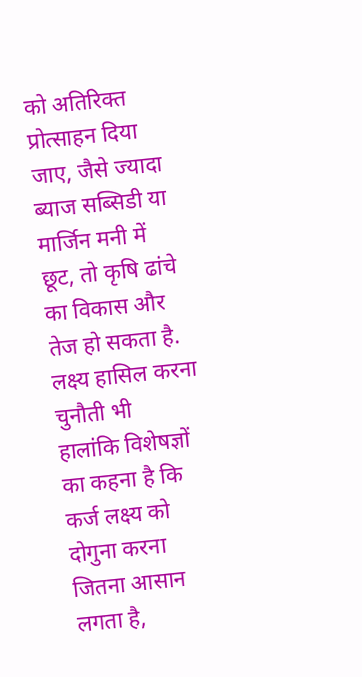को अतिरिक्त प्रोत्साहन दिया जाए, जैसे ज्यादा ब्याज सब्सिडी या मार्जिन मनी में छूट, तो कृषि ढांचे का विकास और तेज हो सकता है.
लक्ष्य हासिल करना चुनौती भी
हालांकि विशेषज्ञों का कहना है कि कर्ज लक्ष्य को दोगुना करना जितना आसान लगता है,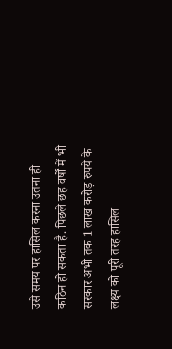उसे समय पर हासिल करना उतना ही कठिन हो सकता है. पिछले छह वर्षों में भी सरकार अभी तक 1 लाख करोड़ रुपये के लक्ष्य को पूरी तरह हासिल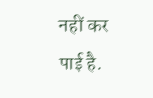नहीं कर पाई है.